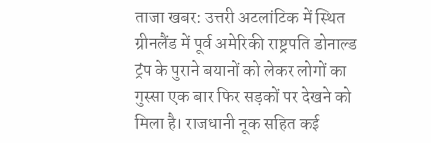ताजा खबर: उत्तरी अटलांटिक में स्थित ग्रीनलैंड में पूर्व अमेरिकी राष्ट्रपति डोनाल्ड ट्रंप के पुराने बयानों को लेकर लोगों का गुस्सा एक बार फिर सड़कों पर देखने को मिला है। राजधानी नूक सहित कई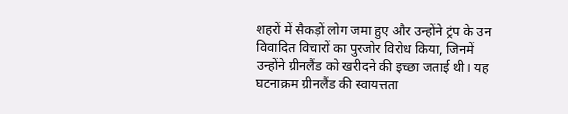शहरों में सैकड़ों लोग जमा हुए और उन्होंने ट्रंप के उन विवादित विचारों का पुरजोर विरोध किया, जिनमें उन्होंने ग्रीनलैंड को खरीदने की इच्छा जताई थी। यह घटनाक्रम ग्रीनलैंड की स्वायत्तता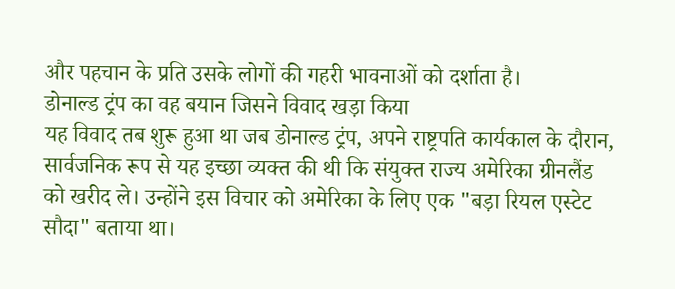और पहचान के प्रति उसके लोगों की गहरी भावनाओं को दर्शाता है।
डोनाल्ड ट्रंप का वह बयान जिसने विवाद खड़ा किया
यह विवाद तब शुरू हुआ था जब डोनाल्ड ट्रंप, अपने राष्ट्रपति कार्यकाल के दौरान, सार्वजनिक रूप से यह इच्छा व्यक्त की थी कि संयुक्त राज्य अमेरिका ग्रीनलैंड को खरीद ले। उन्होंने इस विचार को अमेरिका के लिए एक "बड़ा रियल एस्टेट सौदा" बताया था।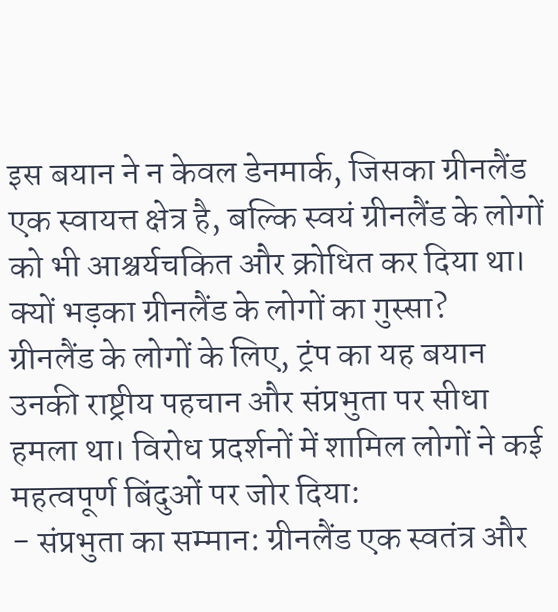इस बयान ने न केवल डेनमार्क, जिसका ग्रीनलैंड एक स्वायत्त क्षेत्र है, बल्कि स्वयं ग्रीनलैंड के लोगों को भी आश्चर्यचकित और क्रोधित कर दिया था।
क्यों भड़का ग्रीनलैंड के लोगों का गुस्सा?
ग्रीनलैंड के लोगों के लिए, ट्रंप का यह बयान उनकी राष्ट्रीय पहचान और संप्रभुता पर सीधा हमला था। विरोध प्रदर्शनों में शामिल लोगों ने कई महत्वपूर्ण बिंदुओं पर जोर दिया:
- संप्रभुता का सम्मान: ग्रीनलैंड एक स्वतंत्र और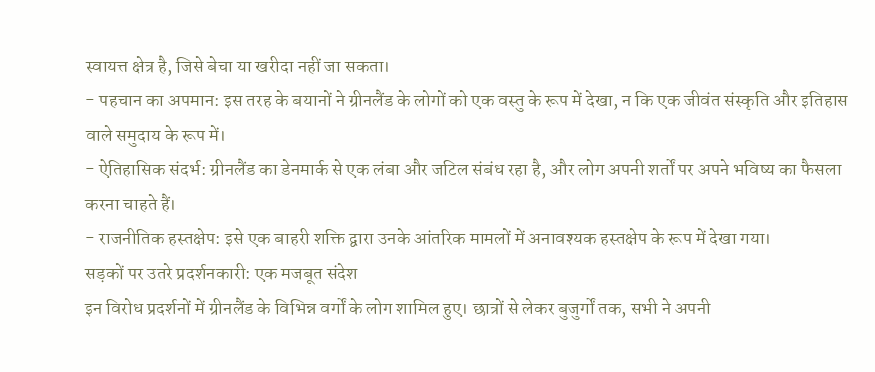स्वायत्त क्षेत्र है, जिसे बेचा या खरीदा नहीं जा सकता।
- पहचान का अपमान: इस तरह के बयानों ने ग्रीनलैंड के लोगों को एक वस्तु के रूप में देखा, न कि एक जीवंत संस्कृति और इतिहास वाले समुदाय के रूप में।
- ऐतिहासिक संदर्भ: ग्रीनलैंड का डेनमार्क से एक लंबा और जटिल संबंध रहा है, और लोग अपनी शर्तों पर अपने भविष्य का फैसला करना चाहते हैं।
- राजनीतिक हस्तक्षेप: इसे एक बाहरी शक्ति द्वारा उनके आंतरिक मामलों में अनावश्यक हस्तक्षेप के रूप में देखा गया।
सड़कों पर उतरे प्रदर्शनकारी: एक मजबूत संदेश
इन विरोध प्रदर्शनों में ग्रीनलैंड के विभिन्न वर्गों के लोग शामिल हुए। छात्रों से लेकर बुजुर्गों तक, सभी ने अपनी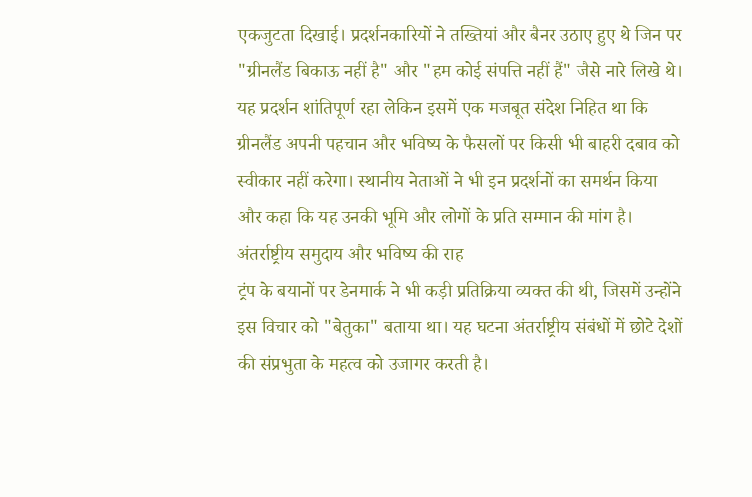एकजुटता दिखाई। प्रदर्शनकारियों ने तख्तियां और बैनर उठाए हुए थे जिन पर "ग्रीनलैंड बिकाऊ नहीं है" और "हम कोई संपत्ति नहीं हैं" जैसे नारे लिखे थे।
यह प्रदर्शन शांतिपूर्ण रहा लेकिन इसमें एक मजबूत संदेश निहित था कि ग्रीनलैंड अपनी पहचान और भविष्य के फैसलों पर किसी भी बाहरी दबाव को स्वीकार नहीं करेगा। स्थानीय नेताओं ने भी इन प्रदर्शनों का समर्थन किया और कहा कि यह उनकी भूमि और लोगों के प्रति सम्मान की मांग है।
अंतर्राष्ट्रीय समुदाय और भविष्य की राह
ट्रंप के बयानों पर डेनमार्क ने भी कड़ी प्रतिक्रिया व्यक्त की थी, जिसमें उन्होंने इस विचार को "बेतुका" बताया था। यह घटना अंतर्राष्ट्रीय संबंधों में छोटे देशों की संप्रभुता के महत्व को उजागर करती है।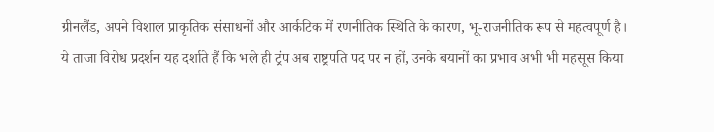ग्रीनलैंड, अपने विशाल प्राकृतिक संसाधनों और आर्कटिक में रणनीतिक स्थिति के कारण, भू-राजनीतिक रूप से महत्वपूर्ण है।
ये ताजा विरोध प्रदर्शन यह दर्शाते हैं कि भले ही ट्रंप अब राष्ट्रपति पद पर न हों, उनके बयानों का प्रभाव अभी भी महसूस किया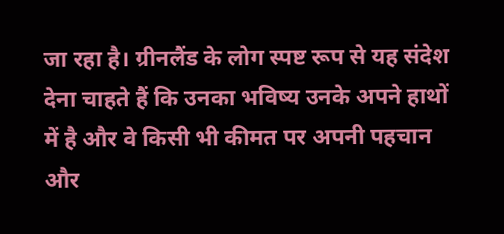जा रहा है। ग्रीनलैंड के लोग स्पष्ट रूप से यह संदेश देना चाहते हैं कि उनका भविष्य उनके अपने हाथों में है और वे किसी भी कीमत पर अपनी पहचान और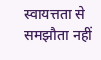स्वायत्तता से समझौता नहीं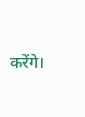करेंगे।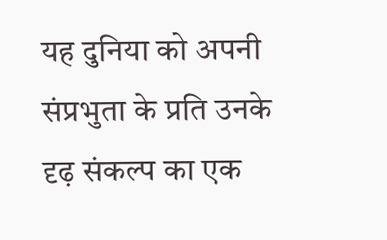यह दुनिया को अपनी संप्रभुता के प्रति उनके दृढ़ संकल्प का एक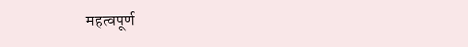महत्वपूर्ण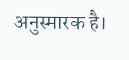अनुस्मारक है।